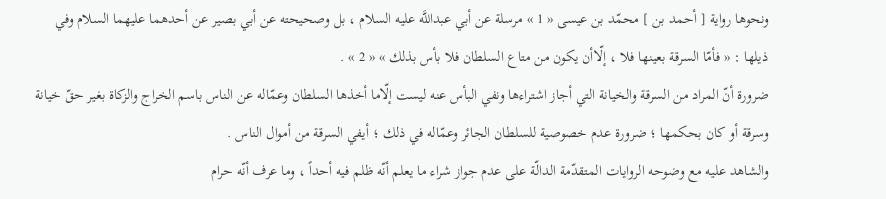ونحوها رواية [ أحمد بن ] محمّد بن عيسى « 1 » مرسلة عن أبي عبداللَّه عليه السلام ، بل وصحيحته عن أبي بصير عن أحدهما عليهما السلام وفي ذيلها : « فأمّا السرقة بعينها فلا ، إلّاأن يكون من متاع السلطان فلا بأس بذلك » « 2 » .
ضرورة أنّ المراد من السرقة والخيانة التي أجاز اشتراءها ونفي البأس عنه ليست إلّاما أخذها السلطان وعمّاله عن الناس باسم الخراج والزكاة بغير حقّ خيانة وسرقة أو كان بحكمها ؛ ضرورة عدم خصوصية للسلطان الجائر وعمّاله في ذلك ؛ أيفي السرقة من أموال الناس .
والشاهد عليه مع وضوحه الروايات المتقدّمة الدالّة على عدم جواز شراء ما يعلم أنّه ظلم فيه أحداً ، وما عرف أنّه حرام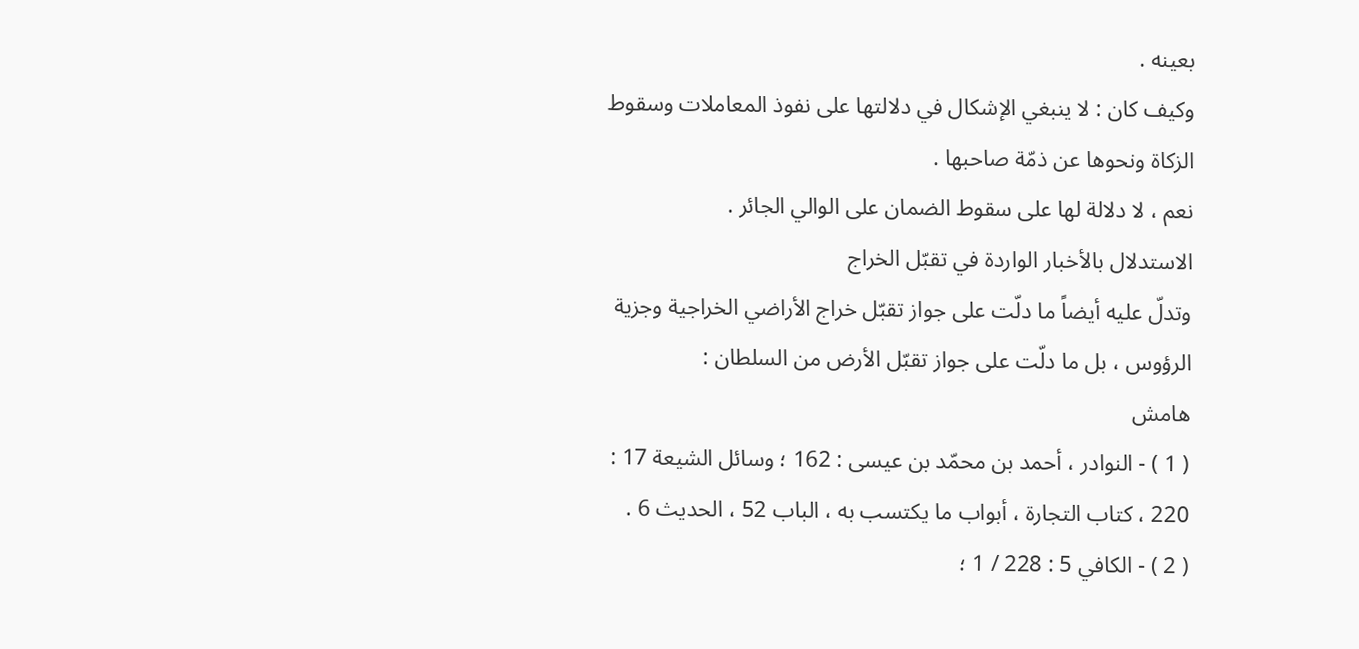بعينه .
وكيف كان : لا ينبغي الإشكال في دلالتها على نفوذ المعاملات وسقوط الزكاة ونحوها عن ذمّة صاحبها .
نعم ، لا دلالة لها على سقوط الضمان على الوالي الجائر .
الاستدلال بالأخبار الواردة في تقبّل الخراج
وتدلّ عليه أيضاً ما دلّت على جواز تقبّل خراج الأراضي الخراجية وجزية الرؤوس ، بل ما دلّت على جواز تقبّل الأرض من السلطان :
هامش
( 1 ) - النوادر ، أحمد بن محمّد بن عيسى : 162 ؛ وسائل الشيعة 17 : 220 ، كتاب التجارة ، أبواب ما يكتسب به ، الباب 52 ، الحديث 6 .
( 2 ) - الكافي 5 : 228 / 1 ؛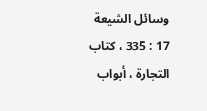وسائل الشيعة 17 : 335 ، كتاب التجارة ، أبواب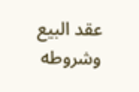عقد البيع وشروطه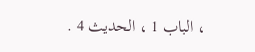، الباب 1 ، الحديث 4 .